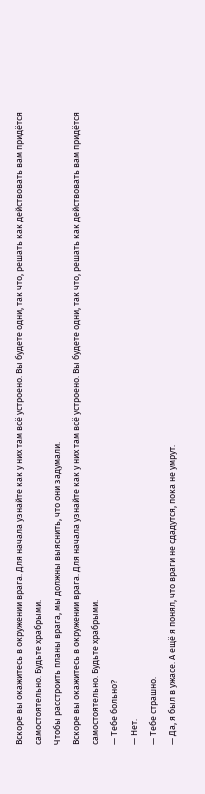Вскоре вы окажитесь в окружении врага. Для начала узнайте как у них там всё устроено. Вы будете одни, так что, решать как действовать вам придётся самостоятельно. Будьте храбрыми.
Чтобы расстроить планы врага, мы должны выяснить, что они задумали.
Вскоре вы окажитесь в окружении врага. Для начала узнайте как у них там всё устроено. Вы будете одни, так что, решать как действовать вам придётся самостоятельно. Будьте храбрыми.
— Тебе больно?
— Нет.
— Тебе страшно.
— Да, я был в ужасе. А ещё я понял, что враги не сдадутся, пока не умрут.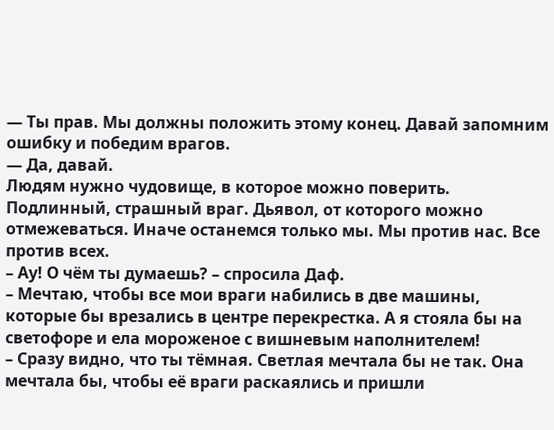— Ты прав. Мы должны положить этому конец. Давай запомним ошибку и победим врагов.
— Да, давай.
Людям нужно чудовище, в которое можно поверить.
Подлинный, страшный враг. Дьявол, от которого можно отмежеваться. Иначе останемся только мы. Мы против нас. Все против всех.
– Ау! О чём ты думаешь? – спросила Даф.
– Мечтаю, чтобы все мои враги набились в две машины, которые бы врезались в центре перекрестка. А я стояла бы на светофоре и ела мороженое с вишневым наполнителем!
– Сразу видно, что ты тёмная. Светлая мечтала бы не так. Она мечтала бы, чтобы её враги раскаялись и пришли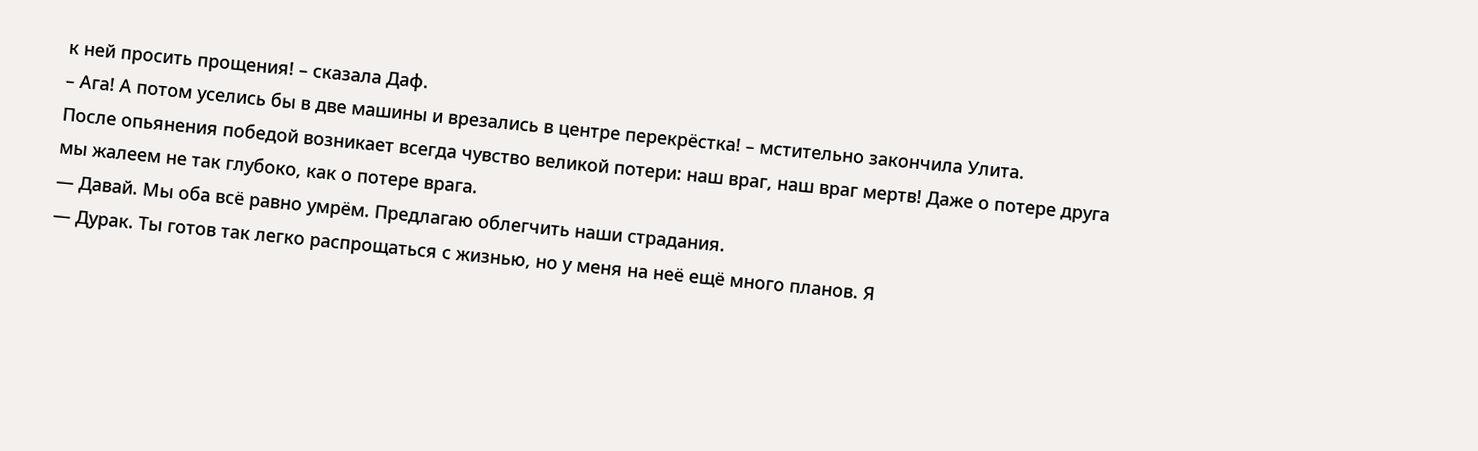к ней просить прощения! – сказала Даф.
– Ага! А потом уселись бы в две машины и врезались в центре перекрёстка! – мстительно закончила Улита.
После опьянения победой возникает всегда чувство великой потери: наш враг, наш враг мертв! Даже о потере друга мы жалеем не так глубоко, как о потере врага.
— Давай. Мы оба всё равно умрём. Предлагаю облегчить наши страдания.
— Дурак. Ты готов так легко распрощаться с жизнью, но у меня на неё ещё много планов. Я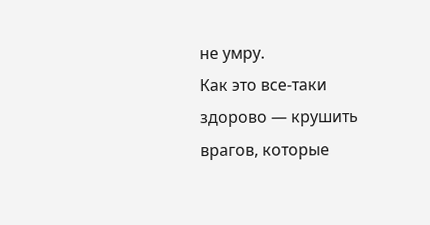не умру.
Как это все-таки здорово — крушить врагов, которые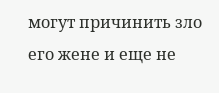могут причинить зло его жене и еще не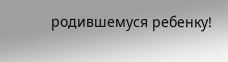родившемуся ребенку!